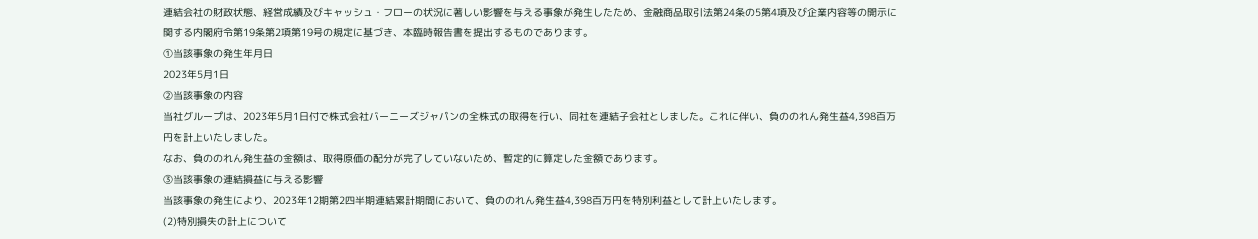連結会社の財政状態、経営成績及びキャッシュ・フローの状況に著しい影響を与える事象が発生したため、金融商品取引法第24条の5第4項及び企業内容等の開示に関する内閣府令第19条第2項第19号の規定に基づき、本臨時報告書を提出するものであります。
①当該事象の発生年月日
2023年5月1日
②当該事象の内容
当社グループは、2023年5月1日付で株式会社バーニーズジャパンの全株式の取得を行い、同社を連結子会社としました。これに伴い、負ののれん発生益4,398百万円を計上いたしました。
なお、負ののれん発生益の金額は、取得原価の配分が完了していないため、暫定的に算定した金額であります。
③当該事象の連結損益に与える影響
当該事象の発生により、2023年12期第2四半期連結累計期間において、負ののれん発生益4,398百万円を特別利益として計上いたします。
(2)特別損失の計上について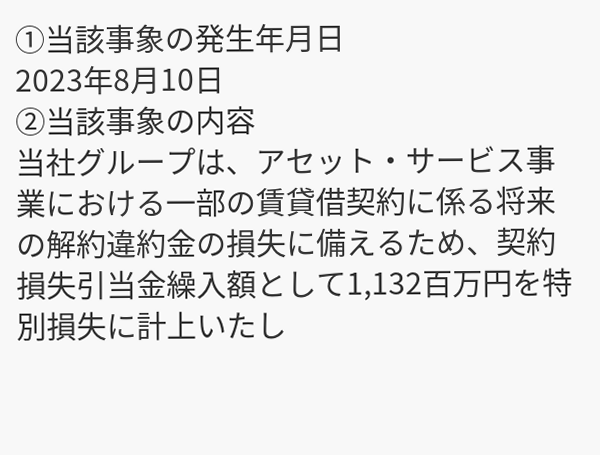①当該事象の発生年月日
2023年8月10日
②当該事象の内容
当社グループは、アセット・サービス事業における一部の賃貸借契約に係る将来の解約違約金の損失に備えるため、契約損失引当金繰入額として1,132百万円を特別損失に計上いたし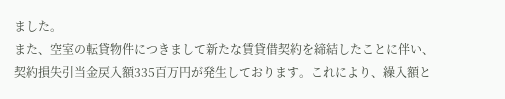ました。
また、空室の転貸物件につきまして新たな賃貸借契約を締結したことに伴い、契約損失引当金戻入額335百万円が発生しております。これにより、繰入額と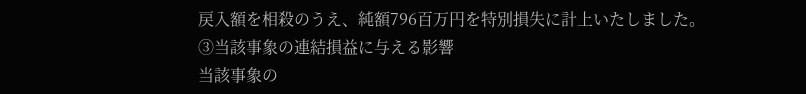戻入額を相殺のうえ、純額796百万円を特別損失に計上いたしました。
③当該事象の連結損益に与える影響
当該事象の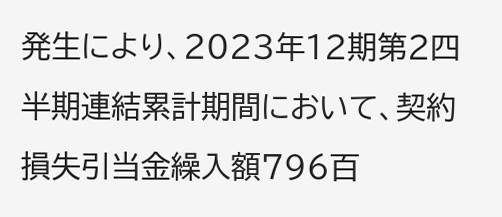発生により、2023年12期第2四半期連結累計期間において、契約損失引当金繰入額796百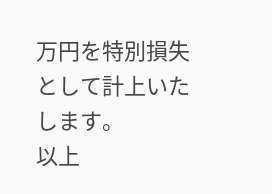万円を特別損失として計上いたします。
以上